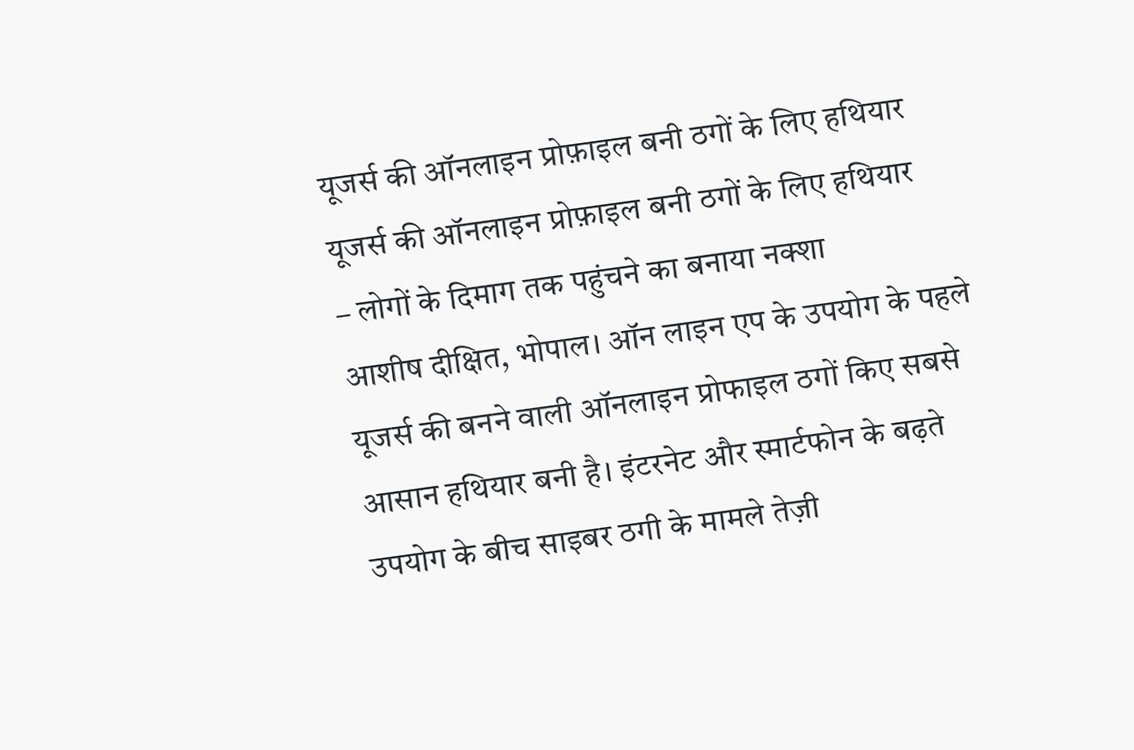यूजर्स की ऑनलाइन प्रोफ़ाइल बनी ठगों के लिए हथियार
यूजर्स की ऑनलाइन प्रोफ़ाइल बनी ठगों के लिए हथियार
– लोगों के दिमाग तक पहुंचने का बनाया नक्शा
आशीष दीक्षित, भोपाल। ऑन लाइन एप के उपयोग के पहले यूजर्स की बनने वाली ऑनलाइन प्रोफाइल ठगों किए सबसे आसान हथियार बनी है। इंटरनेट और स्मार्टफोन के बढ़ते उपयोग के बीच साइबर ठगी के मामले तेज़ी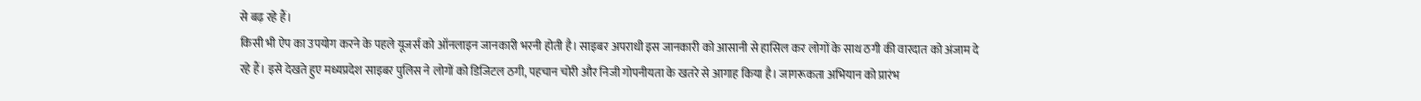से बढ़ रहे हैं।
किसी भी ऐप का उपयोग करने के पहले यूजर्स को ऑनलाइन जानकारी भरनी होती है। साइबर अपराधी इस जानकारी को आसानी से हासिल कर लोगों के साथ ठगी की वारदात को अंजाम दे रहे हैं। इसे देखते हुए मध्यप्रदेश साइबर पुलिस ने लोगों को डिजिटल ठगी, पहचान चोरी और निजी गोपनीयता के खतरे से आगाह किया है। जागरूकता अभियान को प्रारंभ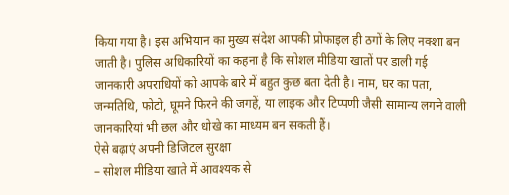किया गया है। इस अभियान का मुख्य संदेश आपकी प्रोफाइल ही ठगों के लिए नक्शा बन जाती है। पुलिस अधिकारियों का कहना है कि सोशल मीडिया खातों पर डाली गई जानकारी अपराधियों को आपके बारे में बहुत कुछ बता देती है। नाम, घर का पता, जन्मतिथि, फोटो, घूमने फिरने की जगहें, या लाइक और टिप्पणी जैसी सामान्य लगने वाली जानकारियां भी छल और धोखे का माध्यम बन सकती हैं।
ऐसे बढ़ाएं अपनी डिजिटल सुरक्षा
– सोशल मीडिया खाते में आवश्यक से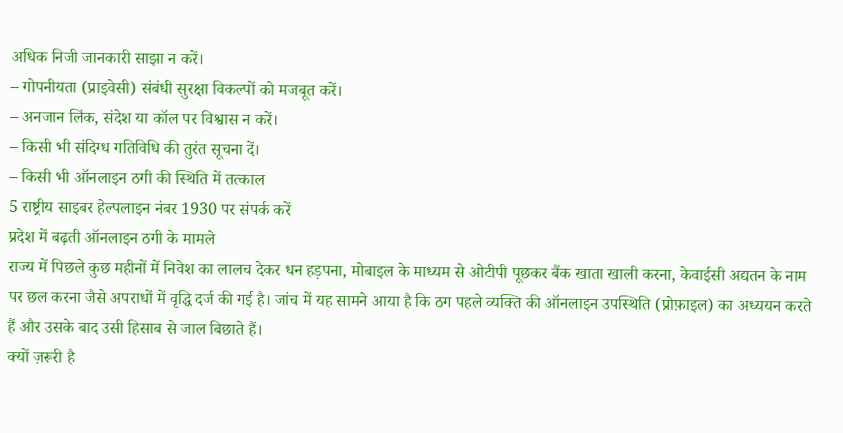अधिक निजी जानकारी साझा न करें।
– गोपनीयता (प्राइवेसी) संबंधी सुरक्षा विकल्पों को मजबूत करें।
– अनजान लिंक, संदेश या कॉल पर विश्वास न करें।
– किसी भी संदिग्ध गतिविधि की तुरंत सूचना दें।
– किसी भी ऑनलाइन ठगी की स्थिति में तत्काल
5 राष्ट्रीय साइबर हेल्पलाइन नंबर 1930 पर संपर्क करें
प्रदेश में बढ़ती ऑनलाइन ठगी के मामले
राज्य में पिछले कुछ महीनों में निवेश का लालच देकर धन हड़पना, मोबाइल के माध्यम से ओटीपी पूछकर बैंक खाता खाली करना, केवाईसी अद्यतन के नाम पर छल करना जैसे अपराधों में वृद्धि दर्ज की गई है। जांच में यह सामने आया है कि ठग पहले व्यक्ति की ऑनलाइन उपस्थिति (प्रोफ़ाइल) का अध्ययन करते हैं और उसके बाद उसी हिसाब से जाल बिछाते हैं।
क्यों ज़रूरी है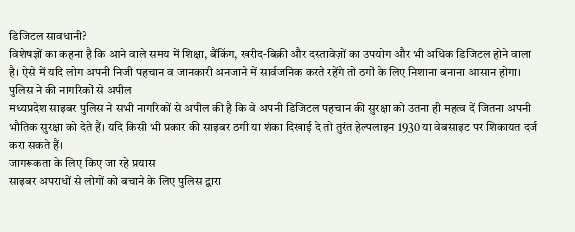डिजिटल सावधानी?
विशेषज्ञों का कहना है कि आने वाले समय में शिक्षा, बैंकिंग, खरीद-बिक्री और दस्तावेज़ों का उपयोग और भी अधिक डिजिटल होने वाला है। ऐसे में यदि लोग अपनी निजी पहचान व जानकारी अनजाने में सार्वजनिक करते रहेंगे तो ठगों के लिए निशाना बनाना आसान होगा।
पुलिस ने की नागरिकों से अपील
मध्यप्रदेश साइबर पुलिस ने सभी नागरिकों से अपील की है कि वे अपनी डिजिटल पहचान की सुरक्षा को उतना ही महत्व दें जितना अपनी भौतिक सुरक्षा को देते हैं। यदि किसी भी प्रकार की साइबर ठगी या शंका दिखाई दे तो तुरंत हेल्पलाइन 1930 या वेबसाइट पर शिकायत दर्ज करा सकते हैं।
जागरूकता के लिए किए जा रहे प्रयास
साइबर अपराधों से लोगों को बचाने के लिए पुलिस द्वारा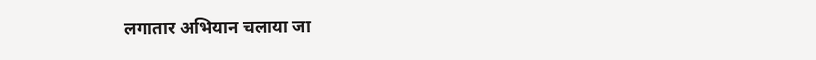लगातार अभियान चलाया जा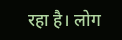रहा है। लोग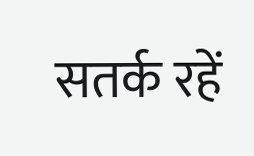सतर्क रहें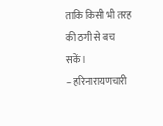ताकि किसी भी तरह की ठगी से बच सकें।
– हरिनारायणचारी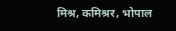मिश्र, कमिश्रर, भोपाल